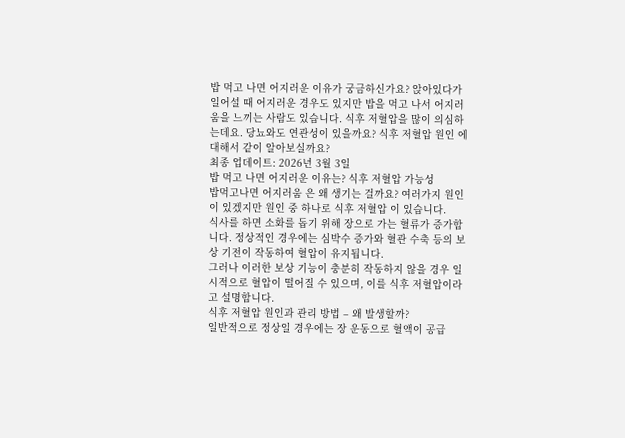밥 먹고 나면 어지러운 이유가 궁금하신가요? 앉아있다가 일어설 때 어지러운 경우도 있지만 밥을 먹고 나서 어지러움을 느끼는 사람도 있습니다. 식후 저혈압을 많이 의심하는데요. 당뇨와도 연관성이 있을까요? 식후 저혈압 원인 에 대해서 같이 알아보실까요?
최종 업데이트: 2026년 3월 3일
밥 먹고 나면 어지러운 이유는? 식후 저혈압 가능성
밥먹고나면 어지러움 은 왜 생기는 걸까요? 여러가지 원인이 있겠지만 원인 중 하나로 식후 저혈압 이 있습니다.
식사를 하면 소화를 돕기 위해 장으로 가는 혈류가 증가합니다. 정상적인 경우에는 심박수 증가와 혈관 수축 등의 보상 기전이 작동하여 혈압이 유지됩니다.
그러나 이러한 보상 기능이 충분히 작동하지 않을 경우 일시적으로 혈압이 떨어질 수 있으며, 이를 식후 저혈압이라고 설명합니다.
식후 저혈압 원인과 관리 방법 – 왜 발생할까?
일반적으로 정상일 경우에는 장 운동으로 혈액이 공급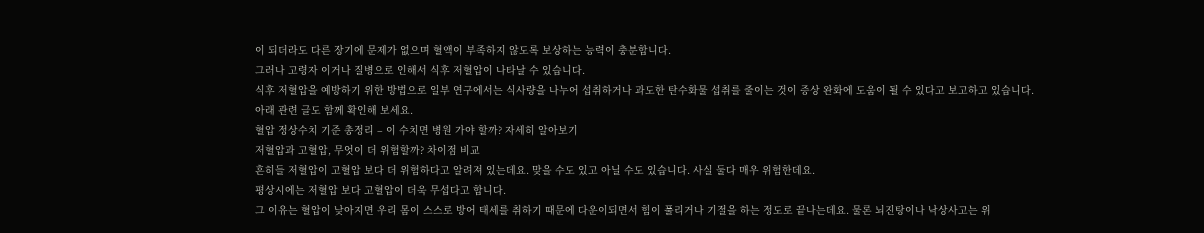이 되더라도 다른 장기에 문제가 없으며 혈액이 부족하지 않도록 보상하는 능력이 충분합니다.
그러나 고령자 이거나 질병으로 인해서 식후 저혈압이 나타날 수 있습니다.
식후 저혈압을 예방하기 위한 방법으로 일부 연구에서는 식사량을 나누어 섭취하거나 과도한 탄수화물 섭취를 줄이는 것이 증상 완화에 도움이 될 수 있다고 보고하고 있습니다.
아래 관련 글도 함께 확인해 보세요.
혈압 정상수치 기준 총정리 – 이 수치면 병원 가야 할까? 자세히 알아보기
저혈압과 고혈압, 무엇이 더 위험할까? 차이점 비교
흔히들 저혈압이 고혈압 보다 더 위험하다고 알려져 있는데요. 맞을 수도 있고 아닐 수도 있습니다. 사실 둘다 매우 위험한데요.
평상시에는 저혈압 보다 고혈압이 더욱 무섭다고 합니다.
그 이유는 혈압이 낮아지면 우리 몸이 스스로 방어 태세를 취하기 때문에 다운이되면서 힘이 풀리거나 기절을 하는 정도로 끝나는데요. 물론 뇌진탕이나 낙상사고는 위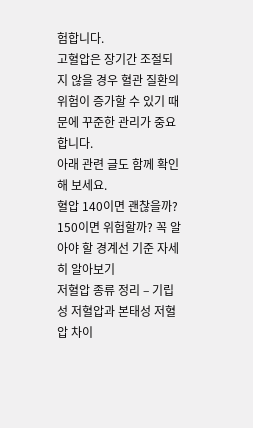험합니다.
고혈압은 장기간 조절되지 않을 경우 혈관 질환의 위험이 증가할 수 있기 때문에 꾸준한 관리가 중요합니다.
아래 관련 글도 함께 확인해 보세요.
혈압 140이면 괜찮을까? 150이면 위험할까? 꼭 알아야 할 경계선 기준 자세히 알아보기
저혈압 종류 정리 – 기립성 저혈압과 본태성 저혈압 차이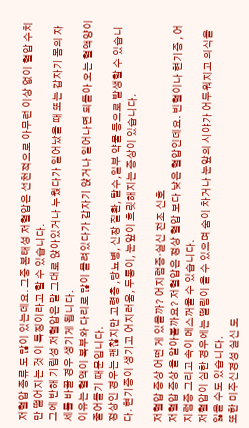저혈압 종류 도 많이 있는데요. 그중 본태성 저혈압은 선천적으로 아무런 이상 없이 혈압 수치만 떨어지는 것 이 특징이라고 할 수 있습니다.
그에 반해 기립성 저혈압은 말 그대로 앉아있거나 누웠다가 일어났을 때 또는 갑자기 몸의 자세를 바꿀 경우 생기게 됩니다.
이유는 혈액이 복부와 다리로 많이 몰려있다가 갑자기 앉거나 일어나면 되돌아 오는 혈액양이 줄어들기 때문입니다.
정상인 경우는 괜찮지만 고령층 ,당뇨병, 신장 질환, 탈수,일부 약물 등으로 발생할 수 있습니다. 현기증이 생기고 어지러움, 두통이, 눈앞이 흐릿해지는 증상이 있습니다.

저혈압 증상 어떤 게 있을까? 어지럼증·실신 전조 신호
저혈압 증상 을 알아볼까요? 저혈압은 정상 혈압 보다 낮은 혈압인데요. 빈혈이나 현기증 , 어지럼증 그리고 속이 메스꺼울 수 있습니다.
저혈압이 심한 경우에는 떨림이 올 수 있으며 숨이 차거나 눈앞의 시야가 어두워지고 의식을 잃을 수도 있습니다.
또한 미주신경성 실신 도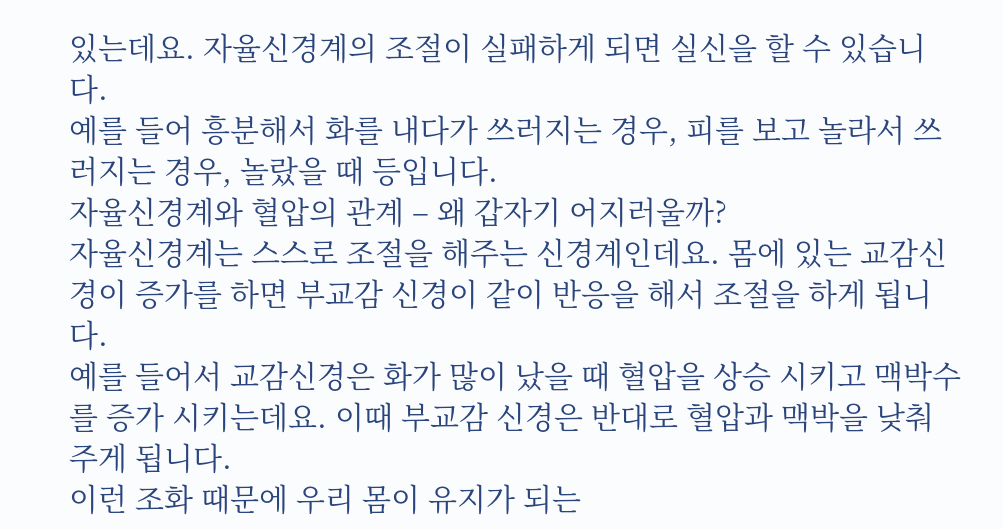있는데요. 자율신경계의 조절이 실패하게 되면 실신을 할 수 있습니다.
예를 들어 흥분해서 화를 내다가 쓰러지는 경우, 피를 보고 놀라서 쓰러지는 경우, 놀랐을 때 등입니다.
자율신경계와 혈압의 관계 – 왜 갑자기 어지러울까?
자율신경계는 스스로 조절을 해주는 신경계인데요. 몸에 있는 교감신경이 증가를 하면 부교감 신경이 같이 반응을 해서 조절을 하게 됩니다.
예를 들어서 교감신경은 화가 많이 났을 때 혈압을 상승 시키고 맥박수를 증가 시키는데요. 이때 부교감 신경은 반대로 혈압과 맥박을 낮춰주게 됩니다.
이런 조화 때문에 우리 몸이 유지가 되는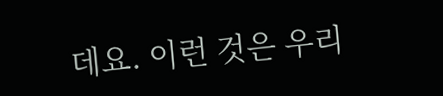데요. 이런 것은 우리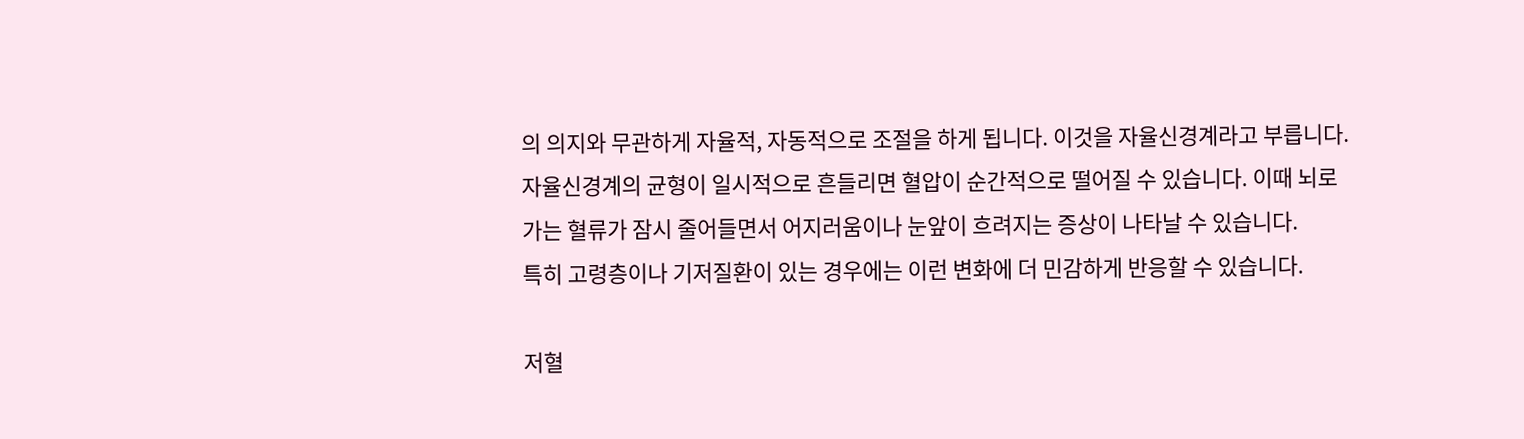의 의지와 무관하게 자율적, 자동적으로 조절을 하게 됩니다. 이것을 자율신경계라고 부릅니다.
자율신경계의 균형이 일시적으로 흔들리면 혈압이 순간적으로 떨어질 수 있습니다. 이때 뇌로 가는 혈류가 잠시 줄어들면서 어지러움이나 눈앞이 흐려지는 증상이 나타날 수 있습니다.
특히 고령층이나 기저질환이 있는 경우에는 이런 변화에 더 민감하게 반응할 수 있습니다.

저혈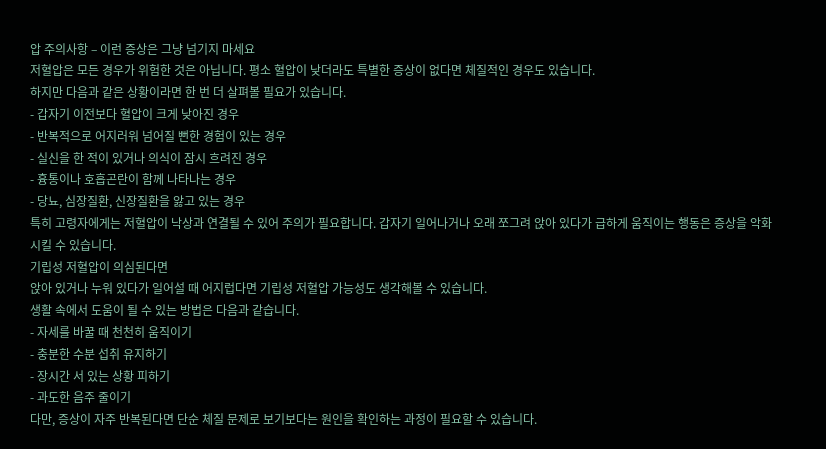압 주의사항 – 이런 증상은 그냥 넘기지 마세요
저혈압은 모든 경우가 위험한 것은 아닙니다. 평소 혈압이 낮더라도 특별한 증상이 없다면 체질적인 경우도 있습니다.
하지만 다음과 같은 상황이라면 한 번 더 살펴볼 필요가 있습니다.
- 갑자기 이전보다 혈압이 크게 낮아진 경우
- 반복적으로 어지러워 넘어질 뻔한 경험이 있는 경우
- 실신을 한 적이 있거나 의식이 잠시 흐려진 경우
- 흉통이나 호흡곤란이 함께 나타나는 경우
- 당뇨, 심장질환, 신장질환을 앓고 있는 경우
특히 고령자에게는 저혈압이 낙상과 연결될 수 있어 주의가 필요합니다. 갑자기 일어나거나 오래 쪼그려 앉아 있다가 급하게 움직이는 행동은 증상을 악화시킬 수 있습니다.
기립성 저혈압이 의심된다면
앉아 있거나 누워 있다가 일어설 때 어지럽다면 기립성 저혈압 가능성도 생각해볼 수 있습니다.
생활 속에서 도움이 될 수 있는 방법은 다음과 같습니다.
- 자세를 바꿀 때 천천히 움직이기
- 충분한 수분 섭취 유지하기
- 장시간 서 있는 상황 피하기
- 과도한 음주 줄이기
다만, 증상이 자주 반복된다면 단순 체질 문제로 보기보다는 원인을 확인하는 과정이 필요할 수 있습니다.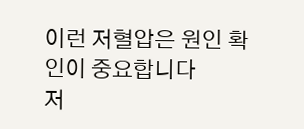이런 저혈압은 원인 확인이 중요합니다
저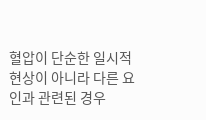혈압이 단순한 일시적 현상이 아니라 다른 요인과 관련된 경우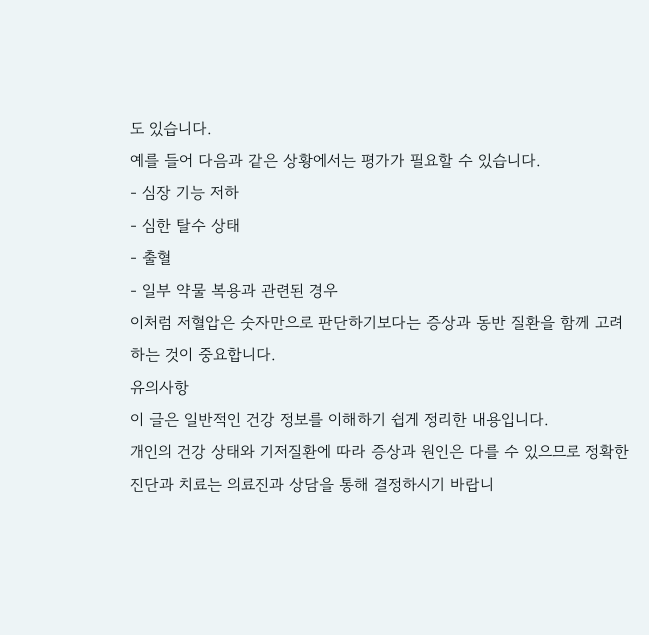도 있습니다.
예를 들어 다음과 같은 상황에서는 평가가 필요할 수 있습니다.
- 심장 기능 저하
- 심한 탈수 상태
- 출혈
- 일부 약물 복용과 관련된 경우
이처럼 저혈압은 숫자만으로 판단하기보다는 증상과 동반 질환을 함께 고려하는 것이 중요합니다.
유의사항
이 글은 일반적인 건강 정보를 이해하기 쉽게 정리한 내용입니다.
개인의 건강 상태와 기저질환에 따라 증상과 원인은 다를 수 있으므로 정확한 진단과 치료는 의료진과 상담을 통해 결정하시기 바랍니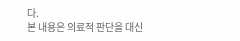다.
본 내용은 의료적 판단을 대신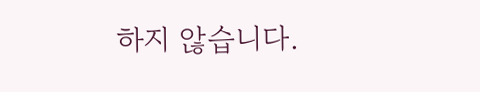하지 않습니다.